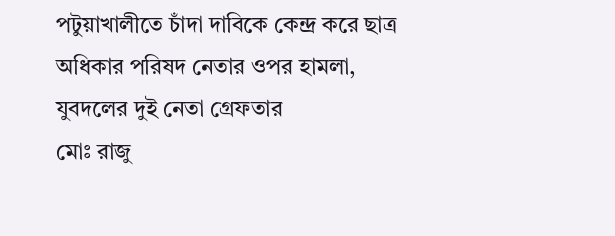পটুয়াখালীতে চাঁদা দাবিকে কেন্দ্র করে ছাত্র অধিকার পরিষদ নেতার ওপর হামলা, যুবদলের দুই নেতা গ্রেফতার
মোঃ রাজু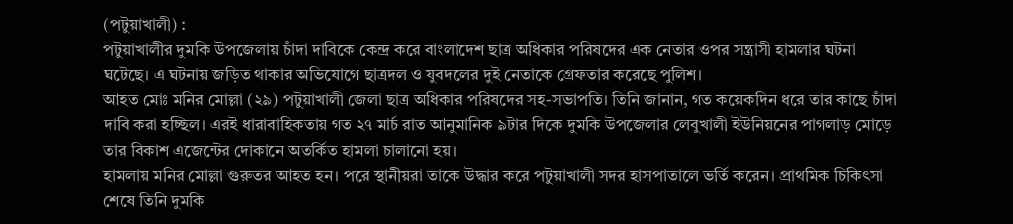(পটুয়াখালী) :
পটুয়াখালীর দুমকি উপজেলায় চাঁদা দাবিকে কেন্দ্র করে বাংলাদেশ ছাত্র অধিকার পরিষদের এক নেতার ওপর সন্ত্রাসী হামলার ঘটনা ঘটেছে। এ ঘটনায় জড়িত থাকার অভিযোগে ছাত্রদল ও যুবদলের দুই নেতাকে গ্রেফতার করেছে পুলিশ।
আহত মোঃ মনির মোল্লা (২৯) পটুয়াখালী জেলা ছাত্র অধিকার পরিষদের সহ-সভাপতি। তিনি জানান, গত কয়েকদিন ধরে তার কাছে চাঁদা দাবি করা হচ্ছিল। এরই ধারাবাহিকতায় গত ২৭ মার্চ রাত আনুমানিক ৯টার দিকে দুমকি উপজেলার লেবুখালী ইউনিয়নের পাগলাড় মোড়ে তার বিকাশ এজেন্টের দোকানে অতর্কিত হামলা চালানো হয়।
হামলায় মনির মোল্লা গুরুতর আহত হন। পরে স্থানীয়রা তাকে উদ্ধার করে পটুয়াখালী সদর হাসপাতালে ভর্তি করেন। প্রাথমিক চিকিৎসা শেষে তিনি দুমকি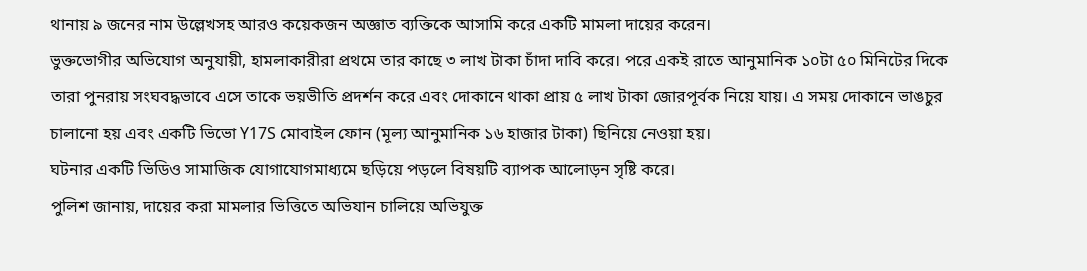থানায় ৯ জনের নাম উল্লেখসহ আরও কয়েকজন অজ্ঞাত ব্যক্তিকে আসামি করে একটি মামলা দায়ের করেন।
ভুক্তভোগীর অভিযোগ অনুযায়ী, হামলাকারীরা প্রথমে তার কাছে ৩ লাখ টাকা চাঁদা দাবি করে। পরে একই রাতে আনুমানিক ১০টা ৫০ মিনিটের দিকে তারা পুনরায় সংঘবদ্ধভাবে এসে তাকে ভয়ভীতি প্রদর্শন করে এবং দোকানে থাকা প্রায় ৫ লাখ টাকা জোরপূর্বক নিয়ে যায়। এ সময় দোকানে ভাঙচুর চালানো হয় এবং একটি ভিভো Y17S মোবাইল ফোন (মূল্য আনুমানিক ১৬ হাজার টাকা) ছিনিয়ে নেওয়া হয়।
ঘটনার একটি ভিডিও সামাজিক যোগাযোগমাধ্যমে ছড়িয়ে পড়লে বিষয়টি ব্যাপক আলোড়ন সৃষ্টি করে।
পুলিশ জানায়, দায়ের করা মামলার ভিত্তিতে অভিযান চালিয়ে অভিযুক্ত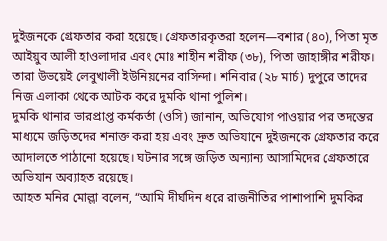দুইজনকে গ্রেফতার করা হয়েছে। গ্রেফতারকৃতরা হলেন—বশার (৪০), পিতা মৃত আইয়ুব আলী হাওলাদার এবং মোঃ শাহীন শরীফ (৩৮), পিতা জাহাঙ্গীর শরীফ। তারা উভয়েই লেবুখালী ইউনিয়নের বাসিন্দা। শনিবার (২৮ মার্চ) দুপুরে তাদের নিজ এলাকা থেকে আটক করে দুমকি থানা পুলিশ।
দুমকি থানার ভারপ্রাপ্ত কর্মকর্তা (ওসি) জানান, অভিযোগ পাওয়ার পর তদন্তের মাধ্যমে জড়িতদের শনাক্ত করা হয় এবং দ্রুত অভিযানে দুইজনকে গ্রেফতার করে আদালতে পাঠানো হয়েছে। ঘটনার সঙ্গে জড়িত অন্যান্য আসামিদের গ্রেফতারে অভিযান অব্যাহত রয়েছে।
আহত মনির মোল্লা বলেন, “আমি দীর্ঘদিন ধরে রাজনীতির পাশাপাশি দুমকির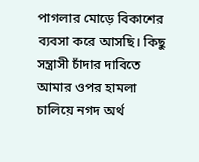পাগলার মোড়ে বিকাশের ব্যবসা করে আসছি। কিছু সন্ত্রাসী চাঁদার দাবিতে আমার ওপর হামলা চালিয়ে নগদ অর্থ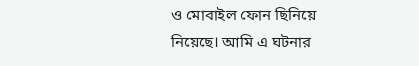ও মোবাইল ফোন ছিনিয়ে নিয়েছে। আমি এ ঘটনার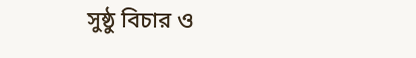সুষ্ঠু বিচার ও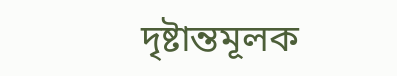দৃষ্টান্তমূলক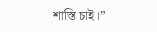শাস্তি চাই।”